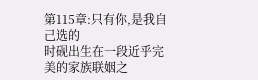第115章:只有你,是我自己选的
时砚出生在一段近乎完美的家族联姻之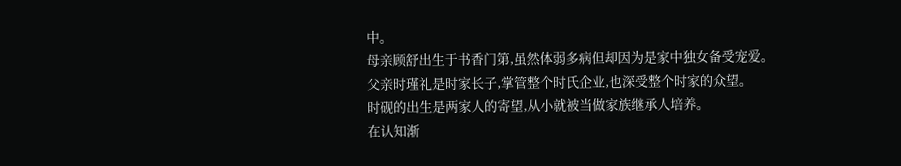中。
母亲顾舒出生于书香门第,虽然体弱多病但却因为是家中独女备受宠爱。
父亲时瑾礼是时家长子,掌管整个时氏企业,也深受整个时家的众望。
时砚的出生是两家人的寄望,从小就被当做家族继承人培养。
在认知渐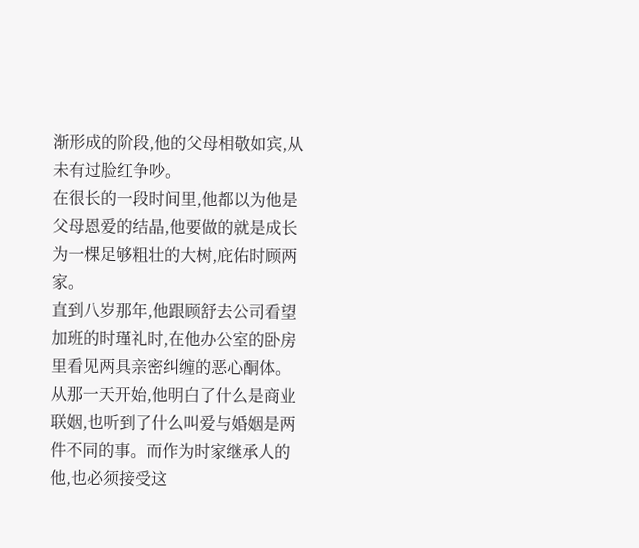渐形成的阶段,他的父母相敬如宾,从未有过脸红争吵。
在很长的一段时间里,他都以为他是父母恩爱的结晶,他要做的就是成长为一棵足够粗壮的大树,庇佑时顾两家。
直到八岁那年,他跟顾舒去公司看望加班的时瑾礼时,在他办公室的卧房里看见两具亲密纠缠的恶心酮体。
从那一天开始,他明白了什么是商业联姻,也听到了什么叫爱与婚姻是两件不同的事。而作为时家继承人的他,也必须接受这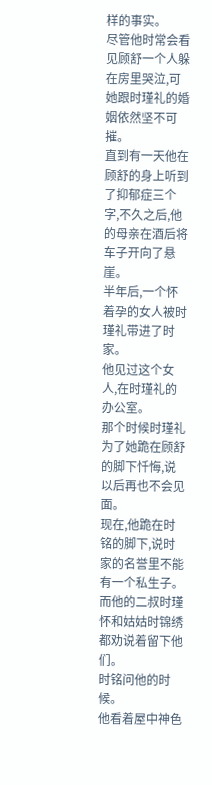样的事实。
尽管他时常会看见顾舒一个人躲在房里哭泣,可她跟时瑾礼的婚姻依然坚不可摧。
直到有一天他在顾舒的身上听到了抑郁症三个字,不久之后,他的母亲在酒后将车子开向了悬崖。
半年后,一个怀着孕的女人被时瑾礼带进了时家。
他见过这个女人,在时瑾礼的办公室。
那个时候时瑾礼为了她跪在顾舒的脚下忏悔,说以后再也不会见面。
现在,他跪在时铭的脚下,说时家的名誉里不能有一个私生子。
而他的二叔时瑾怀和姑姑时锦绣都劝说着留下他们。
时铭问他的时候。
他看着屋中神色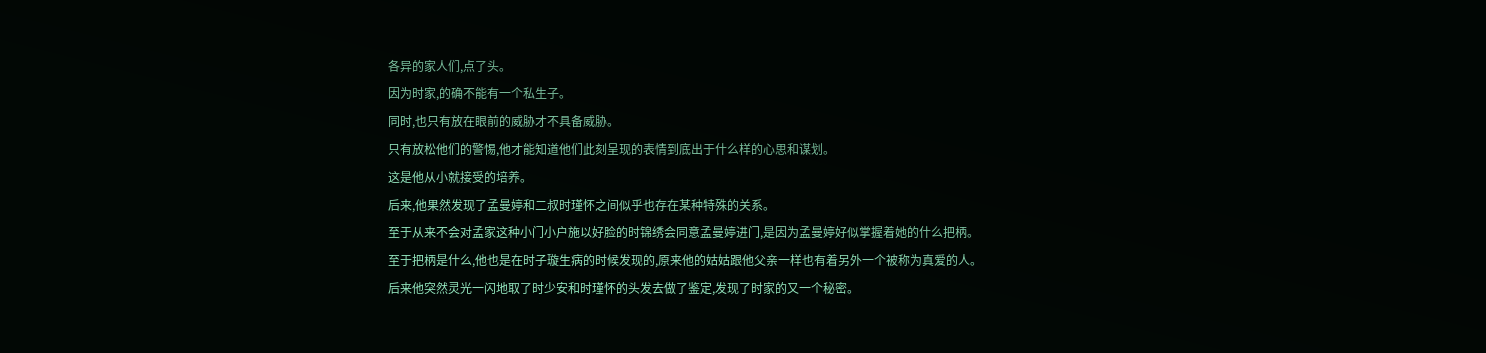各异的家人们,点了头。
因为时家,的确不能有一个私生子。
同时,也只有放在眼前的威胁才不具备威胁。
只有放松他们的警惕,他才能知道他们此刻呈现的表情到底出于什么样的心思和谋划。
这是他从小就接受的培养。
后来,他果然发现了孟曼婷和二叔时瑾怀之间似乎也存在某种特殊的关系。
至于从来不会对孟家这种小门小户施以好脸的时锦绣会同意孟曼婷进门,是因为孟曼婷好似掌握着她的什么把柄。
至于把柄是什么,他也是在时子璇生病的时候发现的,原来他的姑姑跟他父亲一样也有着另外一个被称为真爱的人。
后来他突然灵光一闪地取了时少安和时瑾怀的头发去做了鉴定,发现了时家的又一个秘密。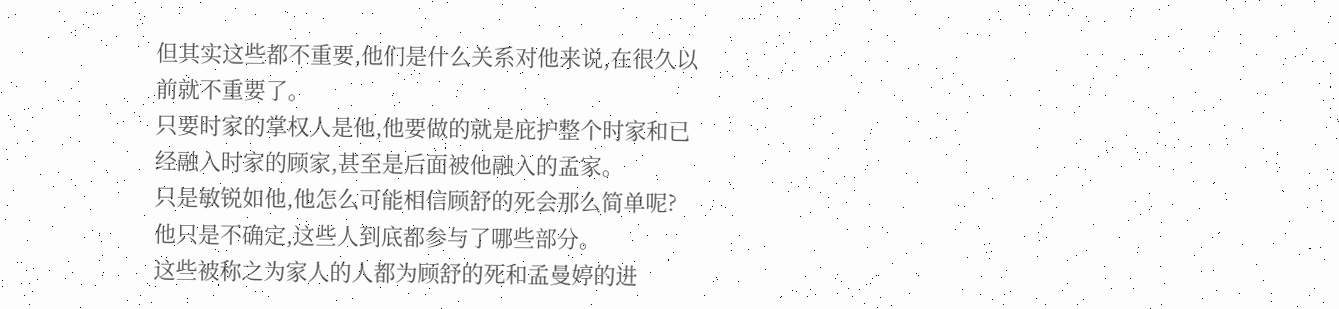但其实这些都不重要,他们是什么关系对他来说,在很久以前就不重要了。
只要时家的掌权人是他,他要做的就是庇护整个时家和已经融入时家的顾家,甚至是后面被他融入的孟家。
只是敏锐如他,他怎么可能相信顾舒的死会那么简单呢?
他只是不确定,这些人到底都参与了哪些部分。
这些被称之为家人的人都为顾舒的死和孟曼婷的进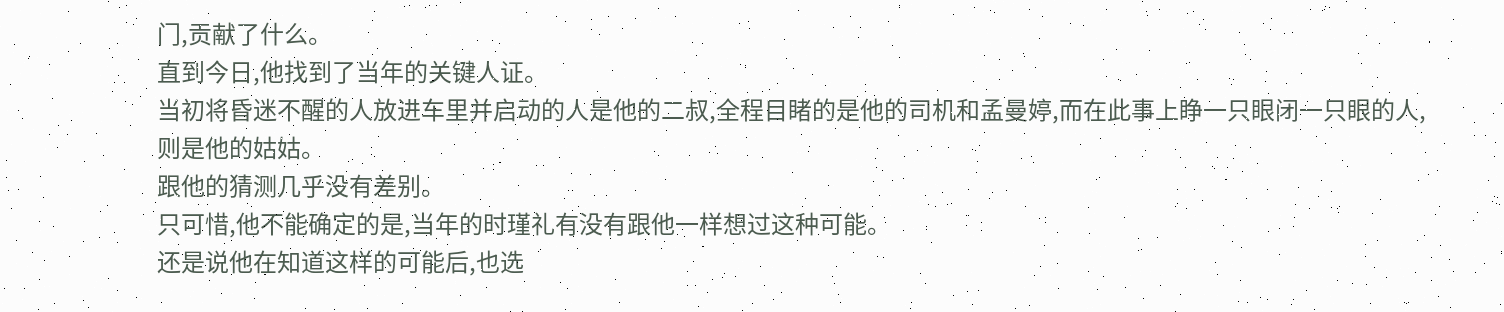门,贡献了什么。
直到今日,他找到了当年的关键人证。
当初将昏迷不醒的人放进车里并启动的人是他的二叔,全程目睹的是他的司机和孟曼婷,而在此事上睁一只眼闭一只眼的人,则是他的姑姑。
跟他的猜测几乎没有差别。
只可惜,他不能确定的是,当年的时瑾礼有没有跟他一样想过这种可能。
还是说他在知道这样的可能后,也选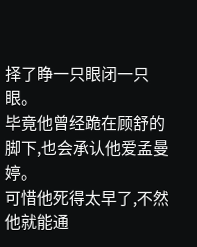择了睁一只眼闭一只眼。
毕竟他曾经跪在顾舒的脚下,也会承认他爱孟曼婷。
可惜他死得太早了,不然他就能通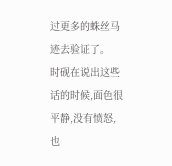过更多的蛛丝马迹去验证了。
时砚在说出这些话的时候,面色很平静,没有愤怒,也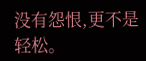没有怨恨,更不是轻松。